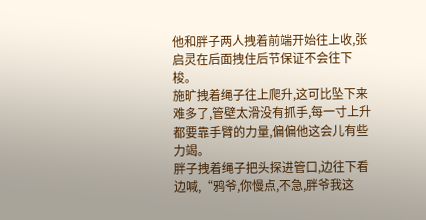他和胖子两人拽着前端开始往上收,张启灵在后面拽住后节保证不会往下梭。
施旷拽着绳子往上爬升,这可比坠下来难多了,管壁太滑没有抓手,每一寸上升都要靠手臂的力量,偏偏他这会儿有些力竭。
胖子拽着绳子把头探进管口,边往下看边喊,“鸦爷,你慢点,不急,胖爷我这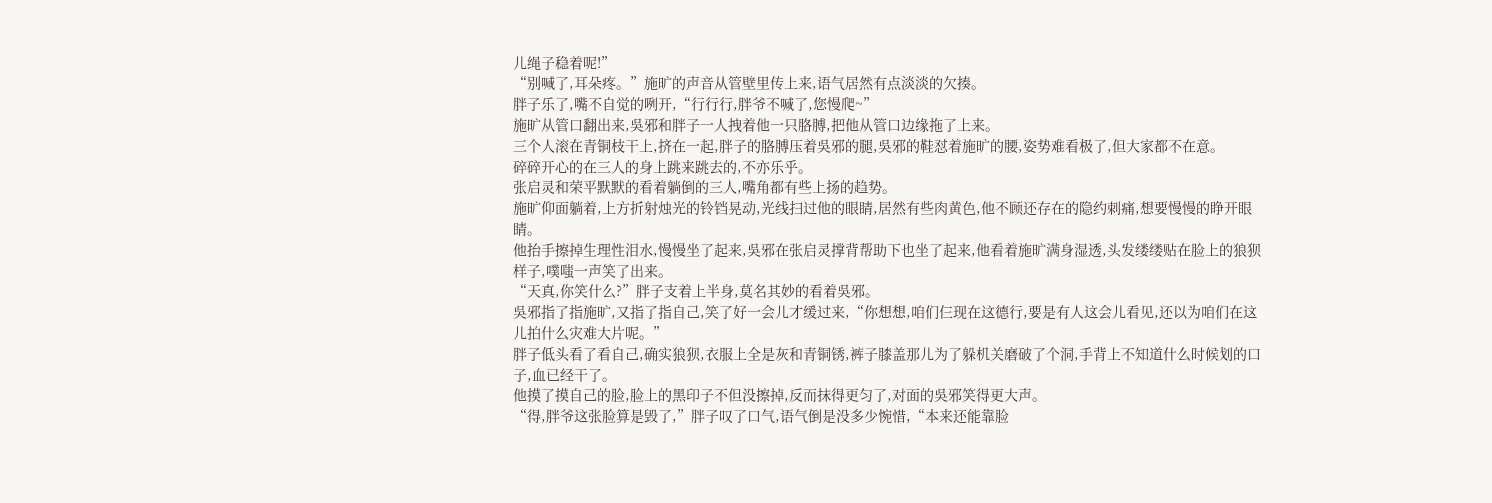儿绳子稳着呢!”
“别喊了,耳朵疼。”施旷的声音从管壁里传上来,语气居然有点淡淡的欠揍。
胖子乐了,嘴不自觉的咧开,“行行行,胖爷不喊了,您慢爬~”
施旷从管口翻出来,吳邪和胖子一人拽着他一只胳膊,把他从管口边缘拖了上来。
三个人滚在青铜枝干上,挤在一起,胖子的胳膊压着吳邪的腿,吳邪的鞋怼着施旷的腰,姿势难看极了,但大家都不在意。
碎碎开心的在三人的身上跳来跳去的,不亦乐乎。
张启灵和荣平默默的看着躺倒的三人,嘴角都有些上扬的趋势。
施旷仰面躺着,上方折射烛光的铃铛晃动,光线扫过他的眼睛,居然有些肉黄色,他不顾还存在的隐约刺痛,想要慢慢的睁开眼睛。
他抬手擦掉生理性泪水,慢慢坐了起来,吳邪在张启灵撑背帮助下也坐了起来,他看着施旷满身湿透,头发缕缕贴在脸上的狼狈样子,噗嗤一声笑了出来。
“天真,你笑什么?”胖子支着上半身,莫名其妙的看着吳邪。
吳邪指了指施旷,又指了指自己,笑了好一会儿才缓过来,“你想想,咱们仨现在这德行,要是有人这会儿看见,还以为咱们在这儿拍什么灾难大片呢。”
胖子低头看了看自己,确实狼狈,衣服上全是灰和青铜锈,裤子膝盖那儿为了躲机关磨破了个洞,手背上不知道什么时候划的口子,血已经干了。
他摸了摸自己的脸,脸上的黑印子不但没擦掉,反而抹得更匀了,对面的吳邪笑得更大声。
“得,胖爷这张脸算是毁了,”胖子叹了口气,语气倒是没多少惋惜,“本来还能靠脸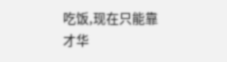吃饭,现在只能靠才华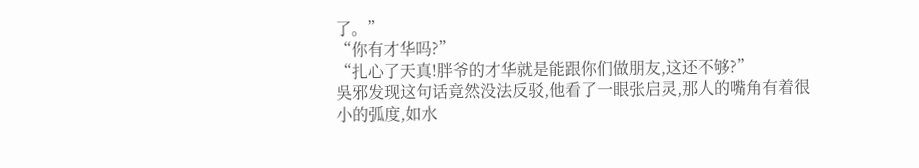了。”
“你有才华吗?”
“扎心了天真!胖爷的才华就是能跟你们做朋友,这还不够?”
吳邪发现这句话竟然没法反驳,他看了一眼张启灵,那人的嘴角有着很小的弧度,如水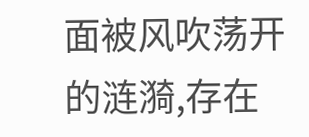面被风吹荡开的涟漪,存在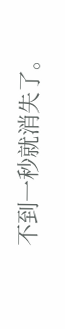不到一秒就消失了。